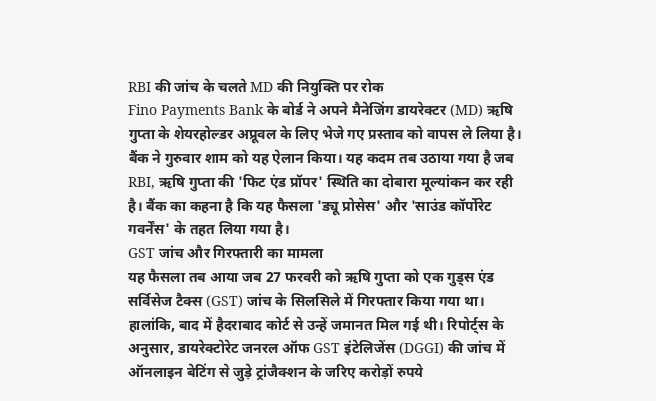RBI की जांच के चलते MD की नियुक्ति पर रोक
Fino Payments Bank के बोर्ड ने अपने मैनेजिंग डायरेक्टर (MD) ऋषि गुप्ता के शेयरहोल्डर अप्रूवल के लिए भेजे गए प्रस्ताव को वापस ले लिया है। बैंक ने गुरुवार शाम को यह ऐलान किया। यह कदम तब उठाया गया है जब RBI, ऋषि गुप्ता की 'फिट एंड प्रॉपर' स्थिति का दोबारा मूल्यांकन कर रही है। बैंक का कहना है कि यह फैसला 'ड्यू प्रोसेस' और 'साउंड कॉर्पोरेट गवर्नेंस' के तहत लिया गया है।
GST जांच और गिरफ्तारी का मामला
यह फैसला तब आया जब 27 फरवरी को ऋषि गुप्ता को एक गुड्स एंड सर्विसेज टैक्स (GST) जांच के सिलसिले में गिरफ्तार किया गया था। हालांकि, बाद में हैदराबाद कोर्ट से उन्हें जमानत मिल गई थी। रिपोर्ट्स के अनुसार, डायरेक्टोरेट जनरल ऑफ GST इंटेलिजेंस (DGGI) की जांच में ऑनलाइन बेटिंग से जुड़े ट्रांजैक्शन के जरिए करोड़ों रुपये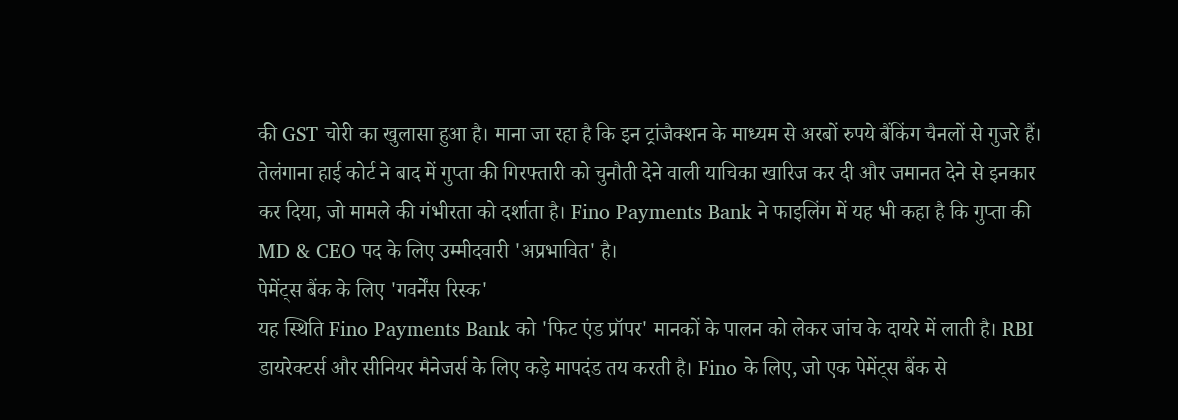की GST चोरी का खुलासा हुआ है। माना जा रहा है कि इन ट्रांजैक्शन के माध्यम से अरबों रुपये बैंकिंग चैनलों से गुजरे हैं। तेलंगाना हाई कोर्ट ने बाद में गुप्ता की गिरफ्तारी को चुनौती देने वाली याचिका खारिज कर दी और जमानत देने से इनकार कर दिया, जो मामले की गंभीरता को दर्शाता है। Fino Payments Bank ने फाइलिंग में यह भी कहा है कि गुप्ता की MD & CEO पद के लिए उम्मीदवारी 'अप्रभावित' है।
पेमेंट्स बैंक के लिए 'गवर्नेंस रिस्क'
यह स्थिति Fino Payments Bank को 'फिट एंड प्रॉपर' मानकों के पालन को लेकर जांच के दायरे में लाती है। RBI डायरेक्टर्स और सीनियर मैनेजर्स के लिए कड़े मापदंड तय करती है। Fino के लिए, जो एक पेमेंट्स बैंक से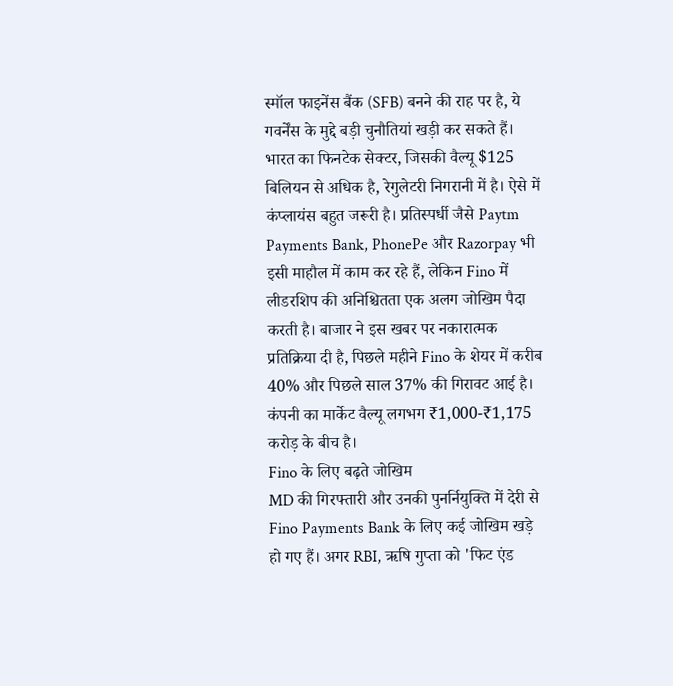स्मॉल फाइनेंस बैंक (SFB) बनने की राह पर है, ये गवर्नेंस के मुद्दे बड़ी चुनौतियां खड़ी कर सकते हैं। भारत का फिनटेक सेक्टर, जिसकी वैल्यू $125 बिलियन से अधिक है, रेगुलेटरी निगरानी में है। ऐसे में कंप्लायंस बहुत जरूरी है। प्रतिस्पर्धी जैसे Paytm Payments Bank, PhonePe और Razorpay भी इसी माहौल में काम कर रहे हैं, लेकिन Fino में लीडरशिप की अनिश्चितता एक अलग जोखिम पैदा करती है। बाजार ने इस खबर पर नकारात्मक प्रतिक्रिया दी है, पिछले महीने Fino के शेयर में करीब 40% और पिछले साल 37% की गिरावट आई है। कंपनी का मार्केट वैल्यू लगभग ₹1,000-₹1,175 करोड़ के बीच है।
Fino के लिए बढ़ते जोखिम
MD की गिरफ्तारी और उनकी पुनर्नियुक्ति में देरी से Fino Payments Bank के लिए कई जोखिम खड़े हो गए हैं। अगर RBI, ऋषि गुप्ता को 'फिट एंड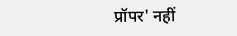प्रॉपर' नहीं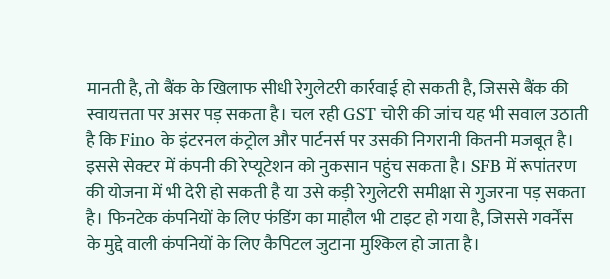मानती है, तो बैंक के खिलाफ सीधी रेगुलेटरी कार्रवाई हो सकती है, जिससे बैंक की स्वायत्तता पर असर पड़ सकता है। चल रही GST चोरी की जांच यह भी सवाल उठाती है कि Fino के इंटरनल कंट्रोल और पार्टनर्स पर उसकी निगरानी कितनी मजबूत है। इससे सेक्टर में कंपनी की रेप्यूटेशन को नुकसान पहुंच सकता है। SFB में रूपांतरण की योजना में भी देरी हो सकती है या उसे कड़ी रेगुलेटरी समीक्षा से गुजरना पड़ सकता है। फिनटेक कंपनियों के लिए फंडिंग का माहौल भी टाइट हो गया है, जिससे गवर्नेंस के मुद्दे वाली कंपनियों के लिए कैपिटल जुटाना मुश्किल हो जाता है।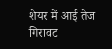शेयर में आई तेज गिरावट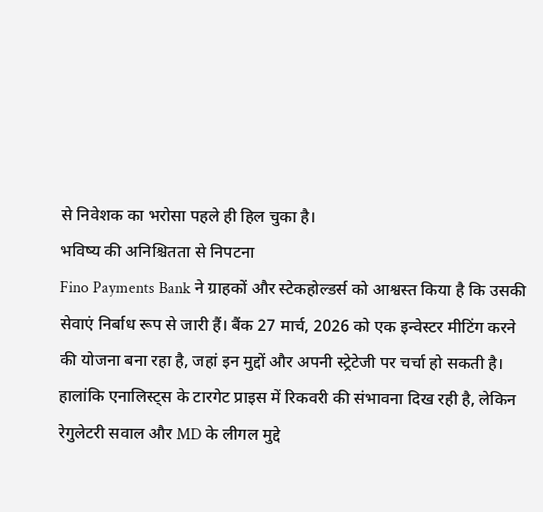से निवेशक का भरोसा पहले ही हिल चुका है।
भविष्य की अनिश्चितता से निपटना
Fino Payments Bank ने ग्राहकों और स्टेकहोल्डर्स को आश्वस्त किया है कि उसकी सेवाएं निर्बाध रूप से जारी हैं। बैंक 27 मार्च, 2026 को एक इन्वेस्टर मीटिंग करने की योजना बना रहा है, जहां इन मुद्दों और अपनी स्ट्रेटेजी पर चर्चा हो सकती है। हालांकि एनालिस्ट्स के टारगेट प्राइस में रिकवरी की संभावना दिख रही है, लेकिन रेगुलेटरी सवाल और MD के लीगल मुद्दे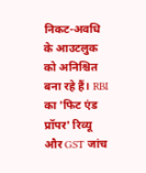निकट-अवधि के आउटलुक को अनिश्चित बना रहे हैं। RBI का 'फिट एंड प्रॉपर' रिव्यू और GST जांच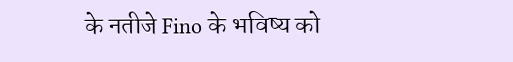के नतीजे Fino के भविष्य को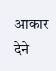आकार देने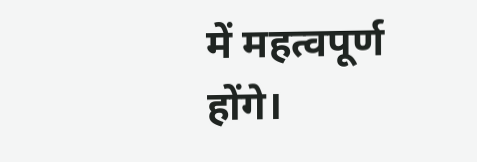में महत्वपूर्ण होंगे।